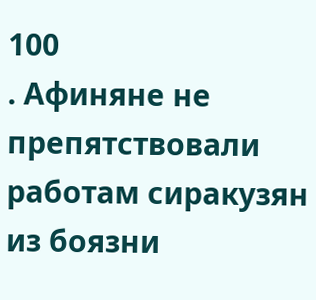100
. Афиняне не препятствовали работам сиракузян из боязни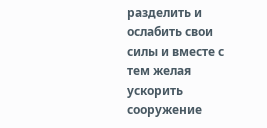разделить и ослабить свои силы и вместе с тем желая ускорить сооружение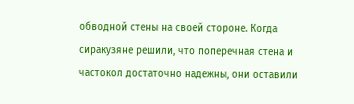обводной стены на своей стороне. Когда сиракузяне решили, что поперечная стена и частокол достаточно надежны, они оставили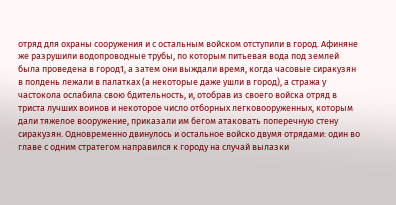отряд для охраны сооружения и с остальным войском отступили в город. Афиняне же разрушили водопроводные трубы, по которым питьевая вода под землей была проведена в город1, а затем они выждали время, когда часовые сиракузян в полдень лежали в палатках (а некоторые даже ушли в город), а стража у частокола ослабила свою бдительность, и, отобрав из своего войска отряд в триста лучших воинов и некоторое число отборных легковооруженных, которым дали тяжелое вооружение, приказали им бегом атаковать поперечную стену сиракузян. Одновременно двинулось и остальное войско двумя отрядами: один во главе с одним стратегом направился к городу на случай вылазки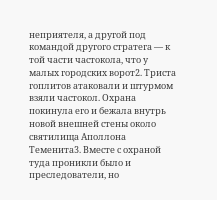неприятеля, а другой под командой другого стратега — к той части частокола, что у малых городских ворот2. Триста гоплитов атаковали и штурмом взяли частокол. Охрана покинула его и бежала внутрь новой внешней стены около святилища Аполлона Теменита3. Вместе с охраной туда проникли было и преследователи, но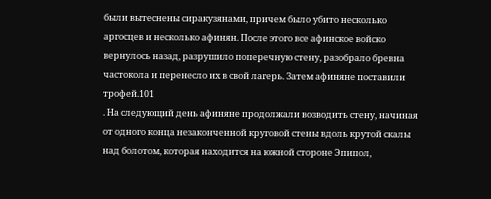были вытеснены сиракузянами, причем было убито несколько аргосцев и несколько афинян. После этого все афинское войско вернулось назад, разрушило поперечную стену, разобрало бревна частокола и перенесло их в свой лагерь. Затем афиняне поставили трофей.101
. На следующий день афиняне продолжали возводить стену, начиная от одного конца незаконченной круговой стены вдоль крутой скалы над болотом, которая находится на южной стороне Эпипол,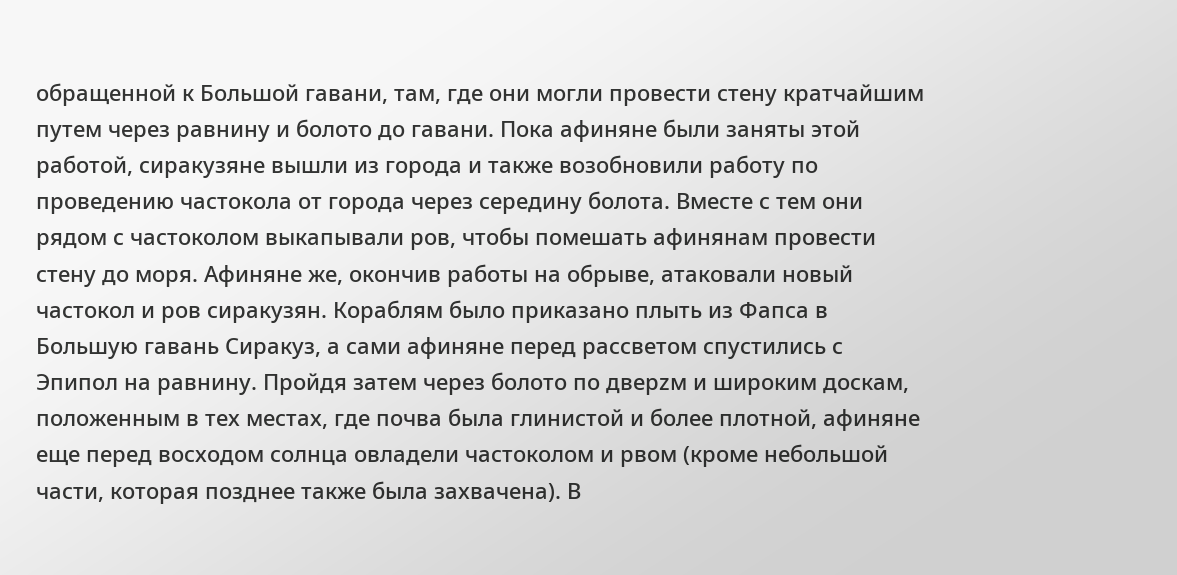обращенной к Большой гавани, там, где они могли провести стену кратчайшим путем через равнину и болото до гавани. Пока афиняне были заняты этой работой, сиракузяне вышли из города и также возобновили работу по проведению частокола от города через середину болота. Вместе с тем они рядом с частоколом выкапывали ров, чтобы помешать афинянам провести стену до моря. Афиняне же, окончив работы на обрыве, атаковали новый частокол и ров сиракузян. Кораблям было приказано плыть из Фапса в Большую гавань Сиракуз, а сами афиняне перед рассветом спустились с Эпипол на равнину. Пройдя затем через болото по дверzм и широким доскам, положенным в тех местах, где почва была глинистой и более плотной, афиняне еще перед восходом солнца овладели частоколом и рвом (кроме небольшой части, которая позднее также была захвачена). В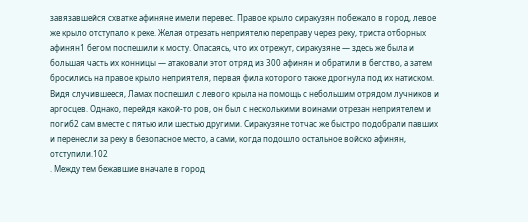завязавшейся схватке афиняне имели перевес. Правое крыло сиракузян побежало в город, левое же крыло отступало к реке. Желая отрезать неприятелю переправу через реку, триста отборных афинян1 бегом поспешили к мосту. Опасаясь, что их отрежут, сиракузяне — здесь же была и большая часть их конницы — атаковали этот отряд из 300 афинян и обратили в бегство, а затем бросились на правое крыло неприятеля, первая фила которого также дрогнула под их натиском. Видя случившееся, Ламах поспешил с левого крыла на помощь с небольшим отрядом лучников и аргосцев. Однако, перейдя какой-то ров, он был с несколькими воинами отрезан неприятелем и погиб2 сам вместе с пятью или шестью другими. Сиракузяне тотчас же быстро подобрали павших и перенесли за реку в безопасное место, а сами, когда подошло остальное войско афинян, отступили.102
. Между тем бежавшие вначале в город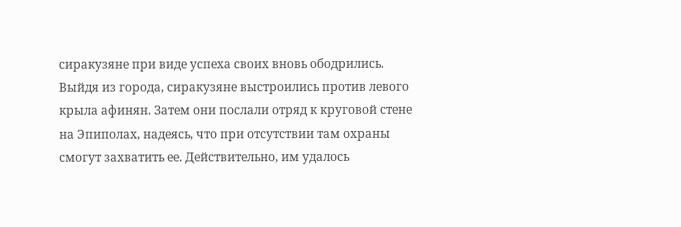сиракузяне при виде успеха своих вновь ободрились. Выйдя из города, сиракузяне выстроились против левого крыла афинян. Затем они послали отряд к круговой стене на Эпиполах, надеясь, что при отсутствии там охраны смогут захватить ее. Действительно, им удалось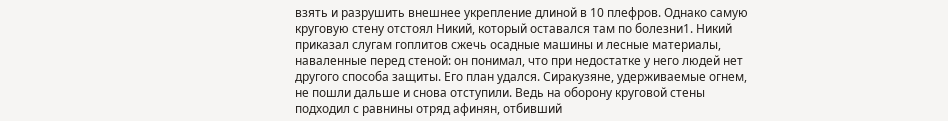взять и разрушить внешнее укрепление длиной в 10 плефров. Однако самую круговую стену отстоял Никий, который оставался там по болезни1. Никий приказал слугам гоплитов сжечь осадные машины и лесные материалы, наваленные перед стеной: он понимал, что при недостатке у него людей нет другого способа защиты. Его план удался. Сиракузяне, удерживаемые огнем, не пошли дальше и снова отступили. Ведь на оборону круговой стены подходил с равнины отряд афинян, отбивший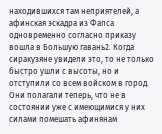находившихся там неприятелей, а афинская эскадра из Фапса одновременно согласно приказу вошла в Большую гавань2. Когда сиракузяне увидели это, то не только быстро ушли с высоты, но и отступили со всем войском в город. Они полагали теперь, что не в состоянии уже с имеющимися у них силами помешать афинянам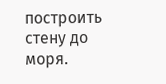построить стену до моря.